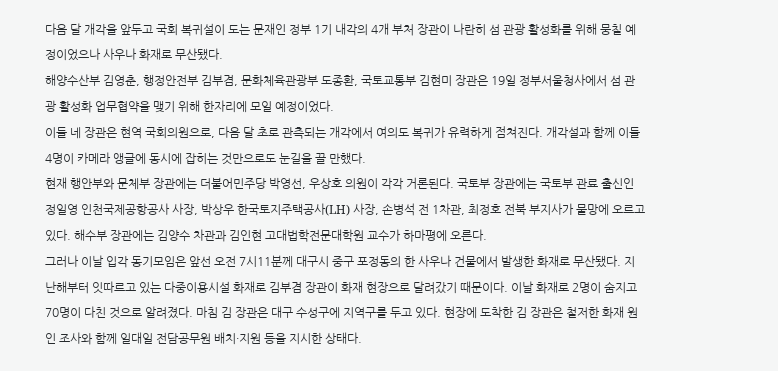다음 달 개각을 앞두고 국회 복귀설이 도는 문재인 정부 1기 내각의 4개 부처 장관이 나란히 섬 관광 활성화를 위해 뭉칠 예정이었으나 사우나 화재로 무산됐다.
해양수산부 김영춘, 행정안전부 김부겸, 문화체육관광부 도종환, 국토교통부 김현미 장관은 19일 정부서울청사에서 섬 관광 활성화 업무협약을 맺기 위해 한자리에 모일 예정이었다.
이들 네 장관은 현역 국회의원으로, 다음 달 초로 관측되는 개각에서 여의도 복귀가 유력하게 점쳐진다. 개각설과 함께 이들 4명이 카메라 앵글에 동시에 잡히는 것만으로도 눈길을 끌 만했다.
현재 행안부와 문체부 장관에는 더불어민주당 박영선, 우상호 의원이 각각 거론된다. 국토부 장관에는 국토부 관료 출신인 정일영 인천국제공항공사 사장, 박상우 한국토지주택공사(LH) 사장, 손병석 전 1차관, 최정호 전북 부지사가 물망에 오르고 있다. 해수부 장관에는 김양수 차관과 김인현 고대법학전문대학원 교수가 하마평에 오른다.
그러나 이날 입각 동기모임은 앞선 오전 7시11분께 대구시 중구 포정동의 한 사우나 건물에서 발생한 화재로 무산됐다. 지난해부터 잇따르고 있는 다중이용시설 화재로 김부겸 장관이 화재 현장으로 달려갔기 때문이다. 이날 화재로 2명이 숨지고 70명이 다친 것으로 알려졌다. 마침 김 장관은 대구 수성구에 지역구를 두고 있다. 현장에 도착한 김 장관은 철저한 화재 원인 조사와 함께 일대일 전담공무원 배치·지원 등을 지시한 상태다.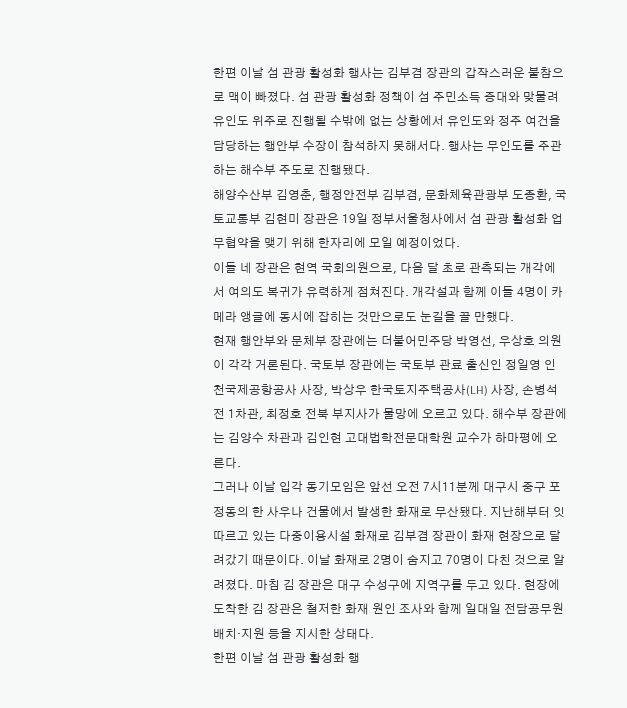한편 이날 섬 관광 활성화 행사는 김부겸 장관의 갑작스러운 불참으로 맥이 빠졌다. 섬 관광 활성화 정책이 섬 주민소득 증대와 맞물려 유인도 위주로 진행될 수밖에 없는 상황에서 유인도와 정주 여건을 담당하는 행안부 수장이 참석하지 못해서다. 행사는 무인도를 주관하는 해수부 주도로 진행됐다.
해양수산부 김영춘, 행정안전부 김부겸, 문화체육관광부 도종환, 국토교통부 김현미 장관은 19일 정부서울청사에서 섬 관광 활성화 업무협약을 맺기 위해 한자리에 모일 예정이었다.
이들 네 장관은 현역 국회의원으로, 다음 달 초로 관측되는 개각에서 여의도 복귀가 유력하게 점쳐진다. 개각설과 함께 이들 4명이 카메라 앵글에 동시에 잡히는 것만으로도 눈길을 끌 만했다.
현재 행안부와 문체부 장관에는 더불어민주당 박영선, 우상호 의원이 각각 거론된다. 국토부 장관에는 국토부 관료 출신인 정일영 인천국제공항공사 사장, 박상우 한국토지주택공사(LH) 사장, 손병석 전 1차관, 최정호 전북 부지사가 물망에 오르고 있다. 해수부 장관에는 김양수 차관과 김인현 고대법학전문대학원 교수가 하마평에 오른다.
그러나 이날 입각 동기모임은 앞선 오전 7시11분께 대구시 중구 포정동의 한 사우나 건물에서 발생한 화재로 무산됐다. 지난해부터 잇따르고 있는 다중이용시설 화재로 김부겸 장관이 화재 현장으로 달려갔기 때문이다. 이날 화재로 2명이 숨지고 70명이 다친 것으로 알려졌다. 마침 김 장관은 대구 수성구에 지역구를 두고 있다. 현장에 도착한 김 장관은 철저한 화재 원인 조사와 함께 일대일 전담공무원 배치·지원 등을 지시한 상태다.
한편 이날 섬 관광 활성화 행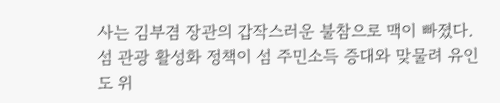사는 김부겸 장관의 갑작스러운 불참으로 맥이 빠졌다. 섬 관광 활성화 정책이 섬 주민소득 증대와 맞물려 유인도 위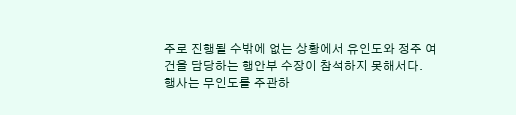주로 진행될 수밖에 없는 상황에서 유인도와 정주 여건을 담당하는 행안부 수장이 참석하지 못해서다. 행사는 무인도를 주관하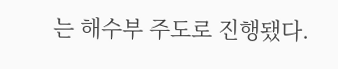는 해수부 주도로 진행됐다.